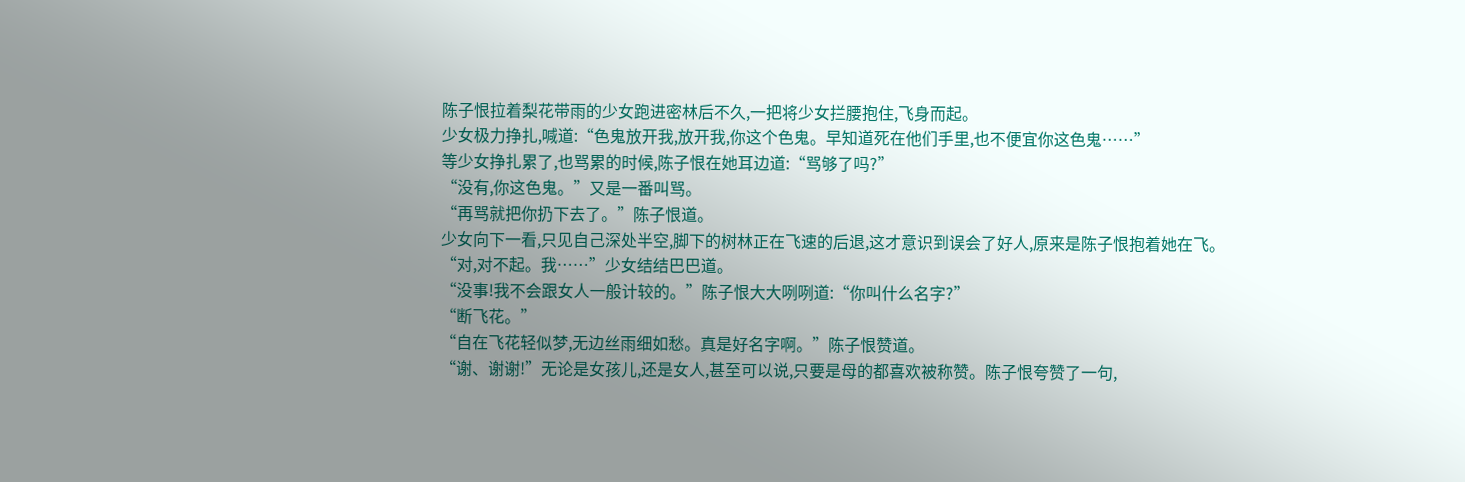陈子恨拉着梨花带雨的少女跑进密林后不久,一把将少女拦腰抱住,飞身而起。
少女极力挣扎,喊道:“色鬼放开我,放开我,你这个色鬼。早知道死在他们手里,也不便宜你这色鬼……”
等少女挣扎累了,也骂累的时候,陈子恨在她耳边道:“骂够了吗?”
“没有,你这色鬼。”又是一番叫骂。
“再骂就把你扔下去了。”陈子恨道。
少女向下一看,只见自己深处半空,脚下的树林正在飞速的后退,这才意识到误会了好人,原来是陈子恨抱着她在飞。
“对,对不起。我……”少女结结巴巴道。
“没事!我不会跟女人一般计较的。”陈子恨大大咧咧道:“你叫什么名字?”
“断飞花。”
“自在飞花轻似梦,无边丝雨细如愁。真是好名字啊。”陈子恨赞道。
“谢、谢谢!”无论是女孩儿,还是女人,甚至可以说,只要是母的都喜欢被称赞。陈子恨夸赞了一句,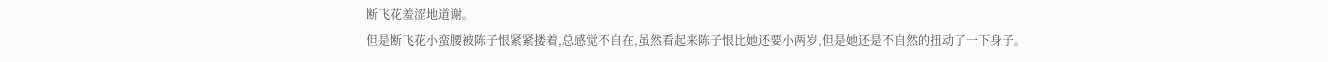断飞花羞涩地道谢。
但是断飞花小蛮腰被陈子恨紧紧搂着,总感觉不自在,虽然看起来陈子恨比她还要小两岁,但是她还是不自然的扭动了一下身子。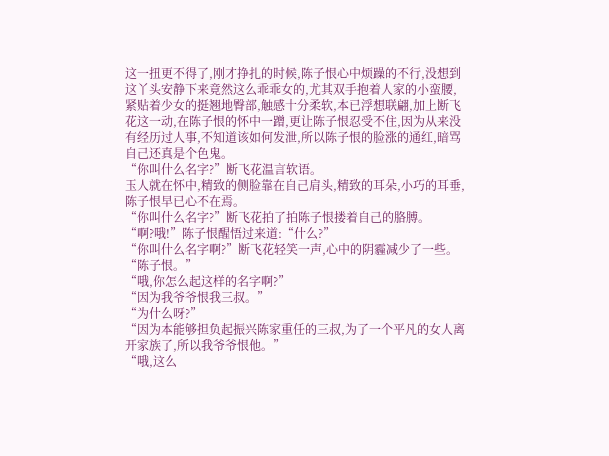这一扭更不得了,刚才挣扎的时候,陈子恨心中烦躁的不行,没想到这丫头安静下来竟然这么乖乖女的,尤其双手抱着人家的小蛮腰,紧贴着少女的挺翘地臀部,触感十分柔软,本已浮想联翩,加上断飞花这一动,在陈子恨的怀中一蹭,更让陈子恨忍受不住,因为从来没有经历过人事,不知道该如何发泄,所以陈子恨的脸涨的通红,暗骂自己还真是个色鬼。
“你叫什么名字?”断飞花温言软语。
玉人就在怀中,精致的侧脸靠在自己肩头,精致的耳朵,小巧的耳垂,陈子恨早已心不在焉。
“你叫什么名字?”断飞花拍了拍陈子恨搂着自己的胳膊。
“啊?哦!”陈子恨醒悟过来道:“什么?”
“你叫什么名字啊?”断飞花轻笑一声,心中的阴霾减少了一些。
“陈子恨。”
“哦,你怎么起这样的名字啊?”
“因为我爷爷恨我三叔。”
“为什么呀?”
“因为本能够担负起振兴陈家重任的三叔,为了一个平凡的女人离开家族了,所以我爷爷恨他。”
“哦,这么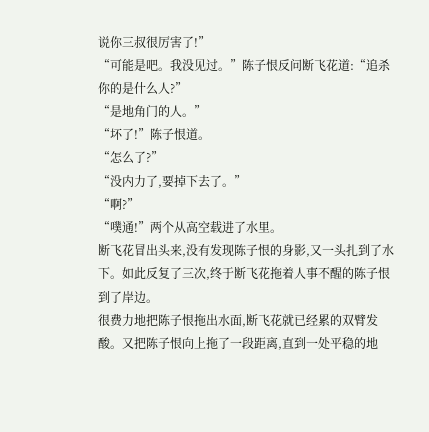说你三叔很厉害了!”
“可能是吧。我没见过。”陈子恨反问断飞花道:“追杀你的是什么人?”
“是地角门的人。”
“坏了!”陈子恨道。
“怎么了?”
“没内力了,要掉下去了。”
“啊?”
“噗通!”两个从高空载进了水里。
断飞花冒出头来,没有发现陈子恨的身影,又一头扎到了水下。如此反复了三次,终于断飞花拖着人事不醒的陈子恨到了岸边。
很费力地把陈子恨拖出水面,断飞花就已经累的双臂发酸。又把陈子恨向上拖了一段距离,直到一处平稳的地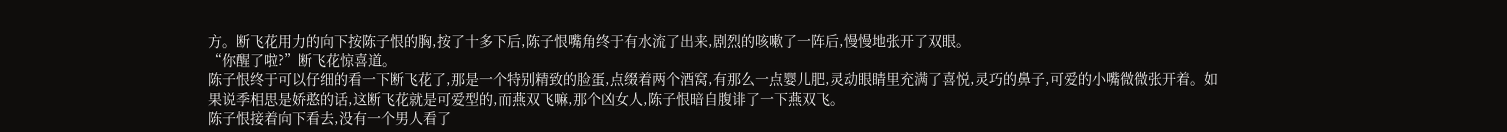方。断飞花用力的向下按陈子恨的胸,按了十多下后,陈子恨嘴角终于有水流了出来,剧烈的咳嗽了一阵后,慢慢地张开了双眼。
“你醒了啦?”断飞花惊喜道。
陈子恨终于可以仔细的看一下断飞花了,那是一个特别精致的脸蛋,点缀着两个酒窝,有那么一点婴儿肥,灵动眼睛里充满了喜悦,灵巧的鼻子,可爱的小嘴微微张开着。如果说季相思是娇憨的话,这断飞花就是可爱型的,而燕双飞嘛,那个凶女人,陈子恨暗自腹诽了一下燕双飞。
陈子恨接着向下看去,没有一个男人看了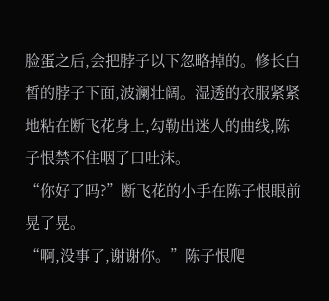脸蛋之后,会把脖子以下忽略掉的。修长白皙的脖子下面,波澜壮阔。湿透的衣服紧紧地粘在断飞花身上,勾勒出迷人的曲线,陈子恨禁不住咽了口吐沫。
“你好了吗?”断飞花的小手在陈子恨眼前晃了晃。
“啊,没事了,谢谢你。”陈子恨爬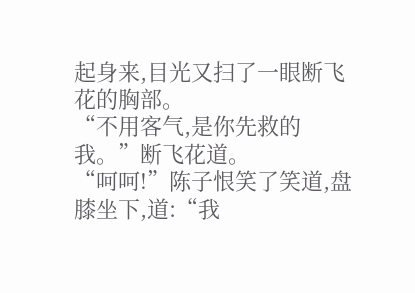起身来,目光又扫了一眼断飞花的胸部。
“不用客气,是你先救的我。”断飞花道。
“呵呵!”陈子恨笑了笑道,盘膝坐下,道:“我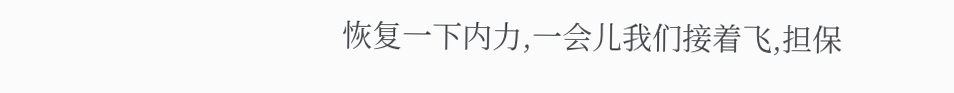恢复一下内力,一会儿我们接着飞,担保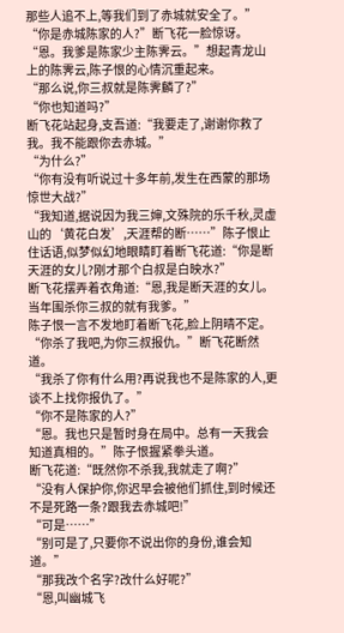那些人追不上,等我们到了赤城就安全了。”
“你是赤城陈家的人?”断飞花一脸惊讶。
“恩。我爹是陈家少主陈霁云。”想起青龙山上的陈霁云,陈子恨的心情沉重起来。
“那么说,你三叔就是陈霁麟了?”
“你也知道吗?”
断飞花站起身,支吾道:“我要走了,谢谢你救了我。我不能跟你去赤城。”
“为什么?”
“你有没有听说过十多年前,发生在西蒙的那场惊世大战?”
“我知道,据说因为我三婶,文殊院的乐千秋,灵虚山的‘黄花白发’,天涯帮的断……”陈子恨止住话语,似梦似幻地眼睛盯着断飞花道:“你是断天涯的女儿?刚才那个白叔是白映水?”
断飞花摆弄着衣角道:“恩,我是断天涯的女儿。当年围杀你三叔的就有我爹。”
陈子恨一言不发地盯着断飞花,脸上阴晴不定。
“你杀了我吧,为你三叔报仇。”断飞花断然道。
“我杀了你有什么用?再说我也不是陈家的人,更谈不上找你报仇了。”
“你不是陈家的人?”
“恩。我也只是暂时身在局中。总有一天我会知道真相的。”陈子恨握紧拳头道。
断飞花道:“既然你不杀我,我就走了啊?”
“没有人保护你,你迟早会被他们抓住,到时候还不是死路一条?跟我去赤城吧!”
“可是……”
“别可是了,只要你不说出你的身份,谁会知道。”
“那我改个名字?改什么好呢?”
“恩,叫幽城飞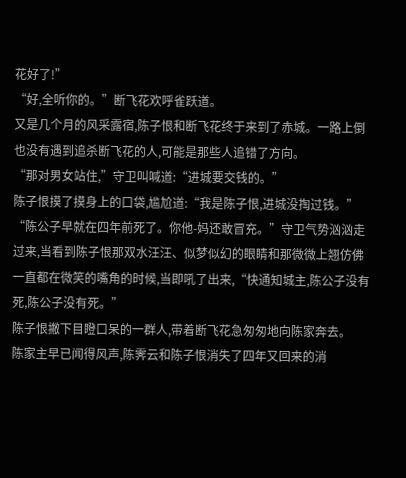花好了!”
“好,全听你的。”断飞花欢呼雀跃道。
又是几个月的风采露宿,陈子恨和断飞花终于来到了赤城。一路上倒也没有遇到追杀断飞花的人,可能是那些人追错了方向。
“那对男女站住,”守卫叫喊道:“进城要交钱的。”
陈子恨摸了摸身上的口袋,尴尬道:“我是陈子恨,进城没掏过钱。”
“陈公子早就在四年前死了。你他-妈还敢冒充。”守卫气势汹汹走过来,当看到陈子恨那双水汪汪、似梦似幻的眼睛和那微微上翘仿佛一直都在微笑的嘴角的时候,当即吼了出来,“快通知城主,陈公子没有死,陈公子没有死。”
陈子恨撇下目瞪口呆的一群人,带着断飞花急匆匆地向陈家奔去。
陈家主早已闻得风声,陈霁云和陈子恨消失了四年又回来的消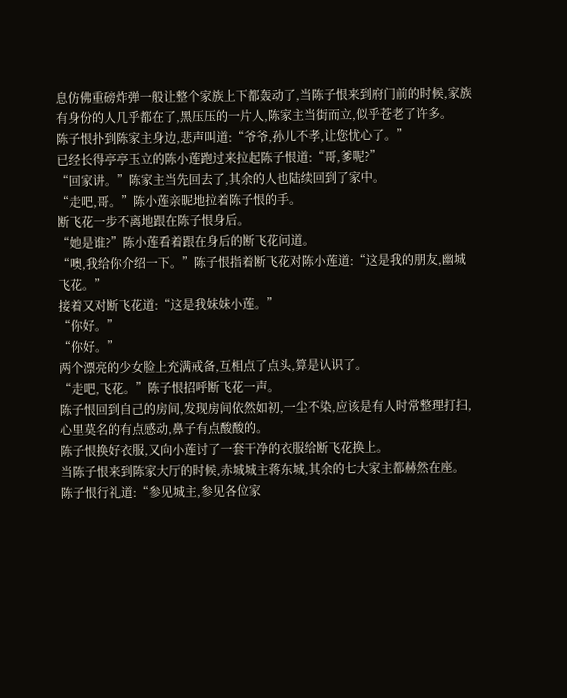息仿佛重磅炸弹一般让整个家族上下都轰动了,当陈子恨来到府门前的时候,家族有身份的人几乎都在了,黑压压的一片人,陈家主当街而立,似乎苍老了许多。
陈子恨扑到陈家主身边,悲声叫道:“爷爷,孙儿不孝,让您忧心了。”
已经长得亭亭玉立的陈小莲跑过来拉起陈子恨道:“哥,爹呢?”
“回家讲。”陈家主当先回去了,其余的人也陆续回到了家中。
“走吧,哥。”陈小莲亲昵地拉着陈子恨的手。
断飞花一步不离地跟在陈子恨身后。
“她是谁?”陈小莲看着跟在身后的断飞花问道。
“噢,我给你介绍一下。”陈子恨指着断飞花对陈小莲道:“这是我的朋友,幽城飞花。”
接着又对断飞花道:“这是我妹妹小莲。”
“你好。”
“你好。”
两个漂亮的少女脸上充满戒备,互相点了点头,算是认识了。
“走吧,飞花。”陈子恨招呼断飞花一声。
陈子恨回到自己的房间,发现房间依然如初,一尘不染,应该是有人时常整理打扫,心里莫名的有点感动,鼻子有点酸酸的。
陈子恨换好衣服,又向小莲讨了一套干净的衣服给断飞花换上。
当陈子恨来到陈家大厅的时候,赤城城主蒋东城,其余的七大家主都赫然在座。
陈子恨行礼道:“参见城主,参见各位家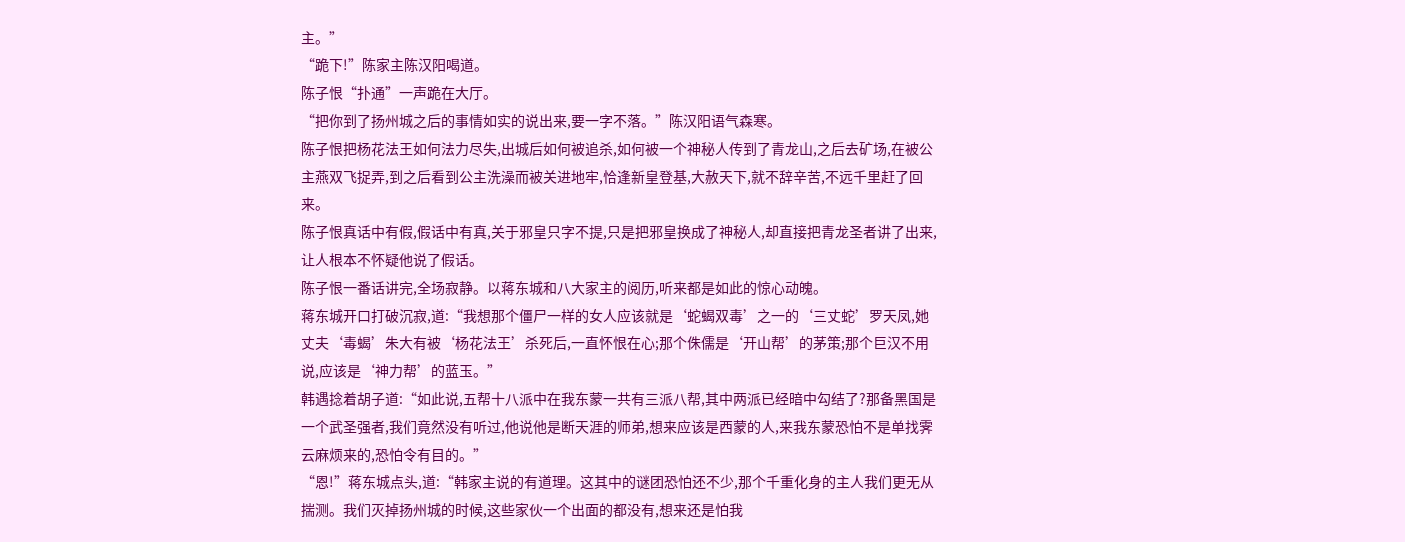主。”
“跪下!”陈家主陈汉阳喝道。
陈子恨“扑通”一声跪在大厅。
“把你到了扬州城之后的事情如实的说出来,要一字不落。”陈汉阳语气森寒。
陈子恨把杨花法王如何法力尽失,出城后如何被追杀,如何被一个神秘人传到了青龙山,之后去矿场,在被公主燕双飞捉弄,到之后看到公主洗澡而被关进地牢,恰逢新皇登基,大赦天下,就不辞辛苦,不远千里赶了回来。
陈子恨真话中有假,假话中有真,关于邪皇只字不提,只是把邪皇换成了神秘人,却直接把青龙圣者讲了出来,让人根本不怀疑他说了假话。
陈子恨一番话讲完,全场寂静。以蒋东城和八大家主的阅历,听来都是如此的惊心动魄。
蒋东城开口打破沉寂,道:“我想那个僵尸一样的女人应该就是‘蛇蝎双毒’之一的‘三丈蛇’罗天凤,她丈夫‘毒蝎’朱大有被‘杨花法王’杀死后,一直怀恨在心;那个侏儒是‘开山帮’的茅策;那个巨汉不用说,应该是‘神力帮’的蓝玉。”
韩遇捻着胡子道:“如此说,五帮十八派中在我东蒙一共有三派八帮,其中两派已经暗中勾结了?那备黑国是一个武圣强者,我们竟然没有听过,他说他是断天涯的师弟,想来应该是西蒙的人,来我东蒙恐怕不是单找霁云麻烦来的,恐怕令有目的。”
“恩!”蒋东城点头,道:“韩家主说的有道理。这其中的谜团恐怕还不少,那个千重化身的主人我们更无从揣测。我们灭掉扬州城的时候,这些家伙一个出面的都没有,想来还是怕我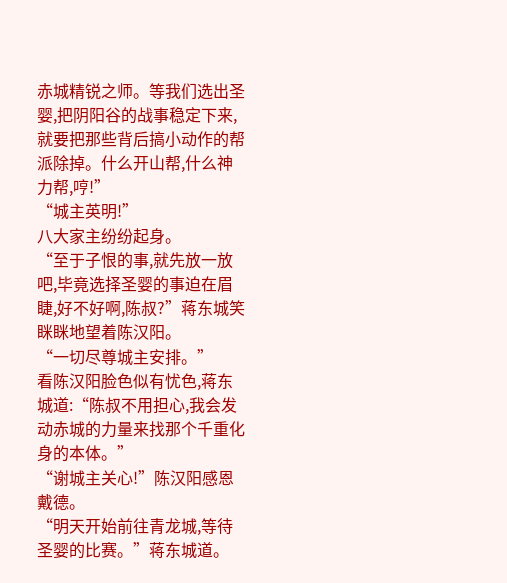赤城精锐之师。等我们选出圣婴,把阴阳谷的战事稳定下来,就要把那些背后搞小动作的帮派除掉。什么开山帮,什么神力帮,哼!”
“城主英明!”
八大家主纷纷起身。
“至于子恨的事,就先放一放吧,毕竟选择圣婴的事迫在眉睫,好不好啊,陈叔?”蒋东城笑眯眯地望着陈汉阳。
“一切尽尊城主安排。”
看陈汉阳脸色似有忧色,蒋东城道:“陈叔不用担心,我会发动赤城的力量来找那个千重化身的本体。”
“谢城主关心!”陈汉阳感恩戴德。
“明天开始前往青龙城,等待圣婴的比赛。”蒋东城道。